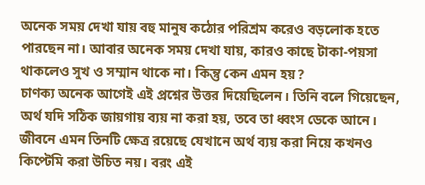অনেক সময় দেখা যায় বহু মানুষ কঠোর পরিশ্রম করেও বড়লোক হতে পারছেন না। আবার অনেক সময় দেখা যায়, কারও কাছে টাকা-পয়সা থাকলেও সুখ ও সম্মান থাকে না। কিন্তু কেন এমন হয়?
চাণক্য অনেক আগেই এই প্রশ্নের উত্তর দিয়েছিলেন। তিনি বলে গিয়েছেন, অর্থ যদি সঠিক জায়গায় ব্যয় না করা হয়, তবে তা ধ্বংস ডেকে আনে। জীবনে এমন তিনটি ক্ষেত্র রয়েছে যেখানে অর্থ ব্যয় করা নিয়ে কখনও কিপ্টেমি করা উচিত নয়। বরং এই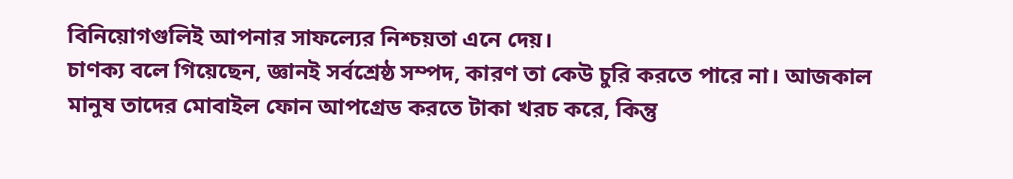বিনিয়োগগুলিই আপনার সাফল্যের নিশ্চয়তা এনে দেয়।
চাণক্য বলে গিয়েছেন, জ্ঞানই সর্বশ্রেষ্ঠ সম্পদ, কারণ তা কেউ চুরি করতে পারে না। আজকাল মানুষ তাদের মোবাইল ফোন আপগ্রেড করতে টাকা খরচ করে, কিন্তু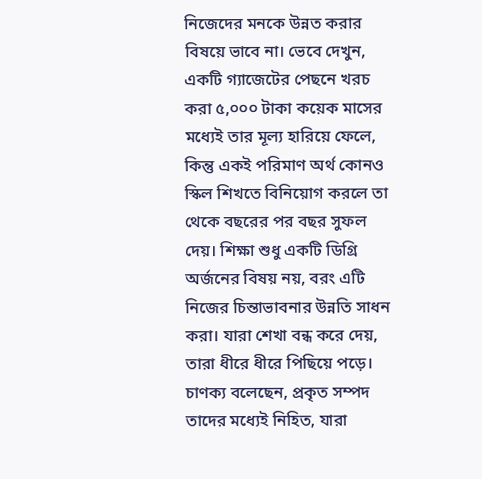নিজেদের মনকে উন্নত করার বিষয়ে ভাবে না। ভেবে দেখুন, একটি গ্যাজেটের পেছনে খরচ করা ৫,০০০ টাকা কয়েক মাসের মধ্যেই তার মূল্য হারিয়ে ফেলে, কিন্তু একই পরিমাণ অর্থ কোনও স্কিল শিখতে বিনিয়োগ করলে তা থেকে বছরের পর বছর সুফল দেয়। শিক্ষা শুধু একটি ডিগ্রি অর্জনের বিষয় নয়, বরং এটি নিজের চিন্তাভাবনার উন্নতি সাধন করা। যারা শেখা বন্ধ করে দেয়, তারা ধীরে ধীরে পিছিয়ে পড়ে।
চাণক্য বলেছেন, প্রকৃত সম্পদ তাদের মধ্যেই নিহিত, যারা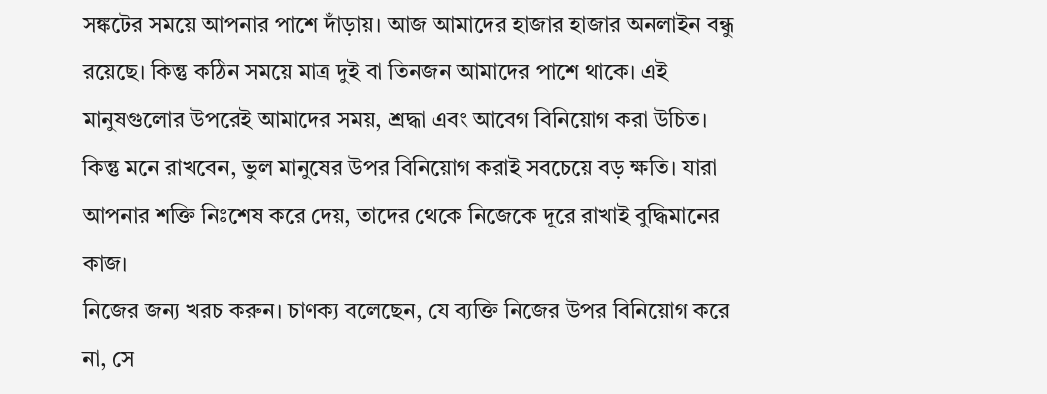সঙ্কটের সময়ে আপনার পাশে দাঁড়ায়। আজ আমাদের হাজার হাজার অনলাইন বন্ধু রয়েছে। কিন্তু কঠিন সময়ে মাত্র দুই বা তিনজন আমাদের পাশে থাকে। এই মানুষগুলোর উপরেই আমাদের সময়, শ্রদ্ধা এবং আবেগ বিনিয়োগ করা উচিত। কিন্তু মনে রাখবেন, ভুল মানুষের উপর বিনিয়োগ করাই সবচেয়ে বড় ক্ষতি। যারা আপনার শক্তি নিঃশেষ করে দেয়, তাদের থেকে নিজেকে দূরে রাখাই বুদ্ধিমানের কাজ।
নিজের জন্য খরচ করুন। চাণক্য বলেছেন, যে ব্যক্তি নিজের উপর বিনিয়োগ করে না, সে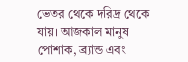ভেতর থেকে দরিদ্র থেকে যায়। আজকাল মানুষ পোশাক, ব্র্যান্ড এবং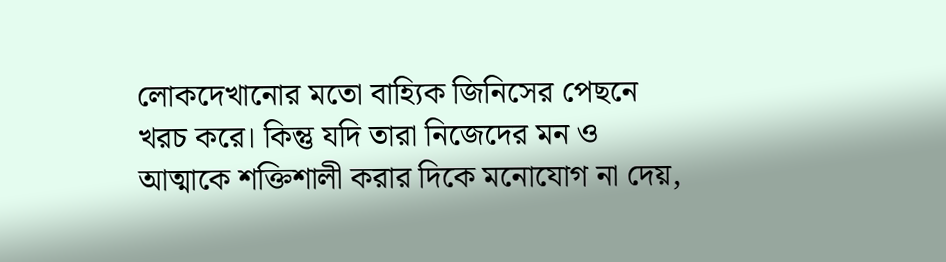লোকদেখানোর মতো বাহ্যিক জিনিসের পেছনে খরচ করে। কিন্তু যদি তারা নিজেদের মন ও আত্মাকে শক্তিশালী করার দিকে মনোযোগ না দেয়,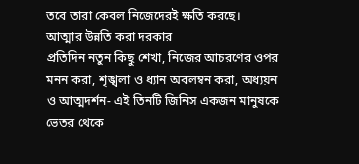তবে তারা কেবল নিজেদেরই ক্ষতি করছে।
আত্মার উন্নতি করা দরকার
প্রতিদিন নতুন কিছু শেখা, নিজের আচরণের ওপর মনন করা, শৃঙ্খলা ও ধ্যান অবলম্বন করা, অধ্যয়ন ও আত্মদর্শন- এই তিনটি জিনিস একজন মানুষকে ভেতর থেকে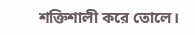শক্তিশালী করে তোলে।